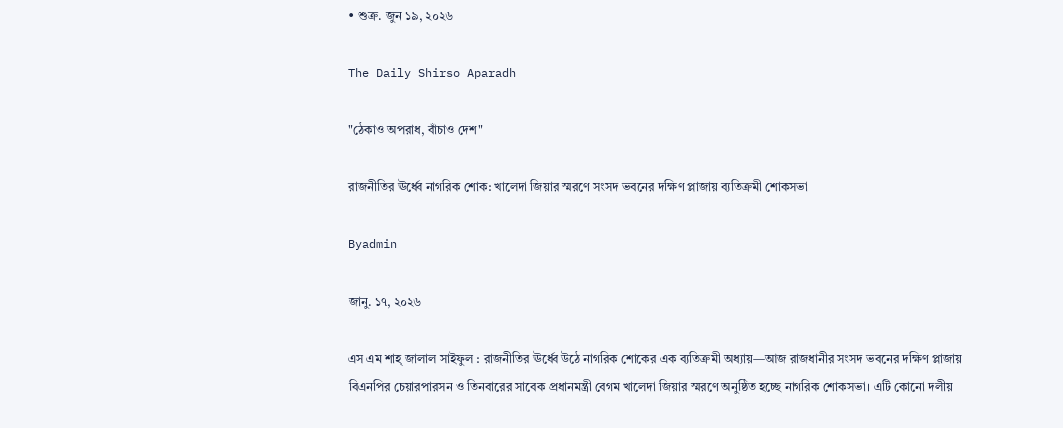• শুক্র. জুন ১৯, ২০২৬

The Daily Shirso Aparadh

"ঠেকাও অপরাধ, বাঁচাও দেশ"

রাজনীতির ঊর্ধ্বে নাগরিক শোক: খালেদা জিয়ার স্মরণে সংসদ ভবনের দক্ষিণ প্লাজায় ব্যতিক্রমী শোকসভা

Byadmin

জানু. ১৭, ২০২৬

এস এম শাহ্ জালাল সাইফুল : রাজনীতির ঊর্ধ্বে উঠে নাগরিক শোকের এক ব্যতিক্রমী অধ্যায়—আজ রাজধানীর সংসদ ভবনের দক্ষিণ প্লাজায় বিএনপির চেয়ারপারসন ও তিনবারের সাবেক প্রধানমন্ত্রী বেগম খালেদা জিয়ার স্মরণে অনুষ্ঠিত হচ্ছে নাগরিক শোকসভা। এটি কোনো দলীয়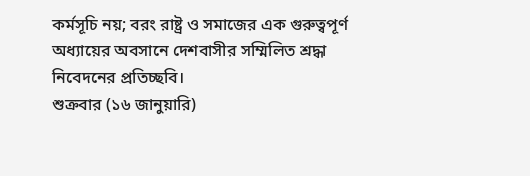কর্মসূচি নয়; বরং রাষ্ট্র ও সমাজের এক গুরুত্বপূর্ণ অধ্যায়ের অবসানে দেশবাসীর সম্মিলিত শ্রদ্ধা নিবেদনের প্রতিচ্ছবি।
শুক্রবার (১৬ জানুয়ারি)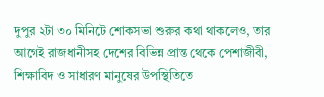দুপুর ২টা ৩০ মিনিটে শোকসভা শুরুর কথা থাকলেও, তার আগেই রাজধানীসহ দেশের বিভিন্ন প্রান্ত থেকে পেশাজীবী, শিক্ষাবিদ ও সাধারণ মানুষের উপস্থিতিতে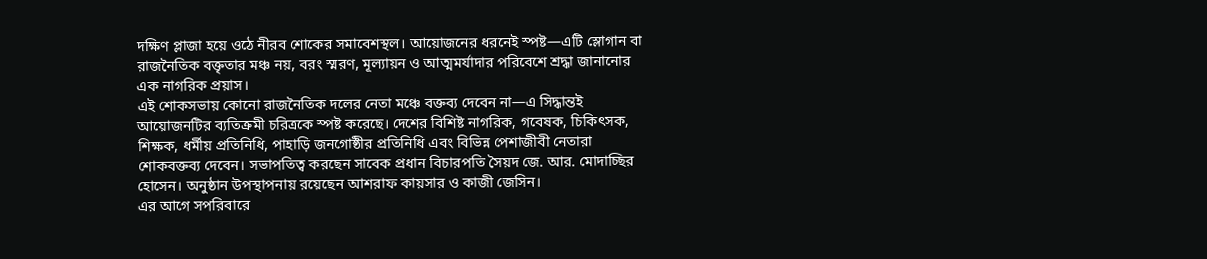দক্ষিণ প্লাজা হয়ে ওঠে নীরব শোকের সমাবেশস্থল। আয়োজনের ধরনেই স্পষ্ট—এটি স্লোগান বা রাজনৈতিক বক্তৃতার মঞ্চ নয়, বরং স্মরণ, মূল্যায়ন ও আত্মমর্যাদার পরিবেশে শ্রদ্ধা জানানোর এক নাগরিক প্রয়াস।
এই শোকসভায় কোনো রাজনৈতিক দলের নেতা মঞ্চে বক্তব্য দেবেন না—এ সিদ্ধান্তই আয়োজনটির ব্যতিক্রমী চরিত্রকে স্পষ্ট করেছে। দেশের বিশিষ্ট নাগরিক, গবেষক, চিকিৎসক, শিক্ষক, ধর্মীয় প্রতিনিধি, পাহাড়ি জনগোষ্ঠীর প্রতিনিধি এবং বিভিন্ন পেশাজীবী নেতারা শোকবক্তব্য দেবেন। সভাপতিত্ব করছেন সাবেক প্রধান বিচারপতি সৈয়দ জে. আর. মোদাচ্ছির হোসেন। অনুষ্ঠান উপস্থাপনায় রয়েছেন আশরাফ কায়সার ও কাজী জেসিন।
এর আগে সপরিবারে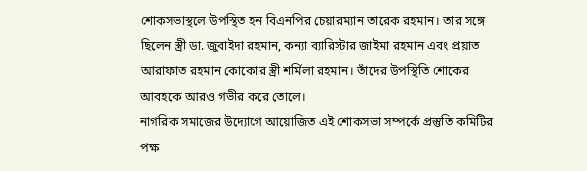শোকসভাস্থলে উপস্থিত হন বিএনপির চেয়ারম্যান তারেক রহমান। তার সঙ্গে ছিলেন স্ত্রী ডা. জুবাইদা রহমান, কন্যা ব্যারিস্টার জাইমা রহমান এবং প্রয়াত আরাফাত রহমান কোকোর স্ত্রী শর্মিলা রহমান। তাঁদের উপস্থিতি শোকের আবহকে আরও গভীর করে তোলে।
নাগরিক সমাজের উদ্যোগে আয়োজিত এই শোকসভা সম্পর্কে প্রস্তুতি কমিটির পক্ষ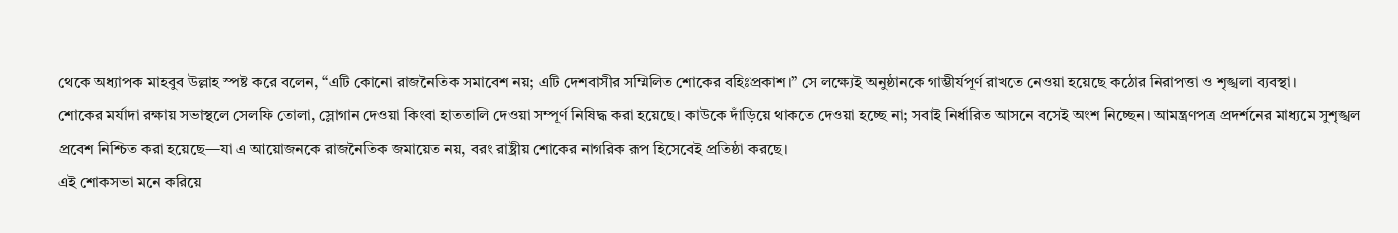থেকে অধ্যাপক মাহবুব উল্লাহ স্পষ্ট করে বলেন, “এটি কোনো রাজনৈতিক সমাবেশ নয়; এটি দেশবাসীর সম্মিলিত শোকের বহিঃপ্রকাশ।” সে লক্ষ্যেই অনুষ্ঠানকে গাম্ভীর্যপূর্ণ রাখতে নেওয়া হয়েছে কঠোর নিরাপত্তা ও শৃঙ্খলা ব্যবস্থা।
শোকের মর্যাদা রক্ষায় সভাস্থলে সেলফি তোলা, স্লোগান দেওয়া কিংবা হাততালি দেওয়া সম্পূর্ণ নিষিদ্ধ করা হয়েছে। কাউকে দাঁড়িয়ে থাকতে দেওয়া হচ্ছে না; সবাই নির্ধারিত আসনে বসেই অংশ নিচ্ছেন। আমন্ত্রণপত্র প্রদর্শনের মাধ্যমে সুশৃঙ্খল প্রবেশ নিশ্চিত করা হয়েছে—যা এ আয়োজনকে রাজনৈতিক জমায়েত নয়, বরং রাষ্ট্রীয় শোকের নাগরিক রূপ হিসেবেই প্রতিষ্ঠা করছে।
এই শোকসভা মনে করিয়ে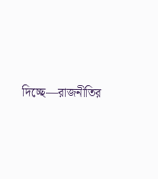দিচ্ছে—রাজনীতির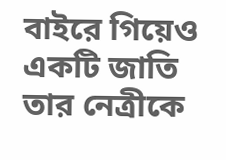বাইরে গিয়েও একটি জাতি তার নেত্রীকে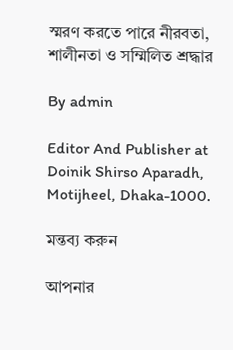স্মরণ করতে পারে নীরবতা, শালীনতা ও সম্মিলিত শ্রদ্ধার

By admin

Editor And Publisher at Doinik Shirso Aparadh, Motijheel, Dhaka-1000.

মন্তব্য করুন

আপনার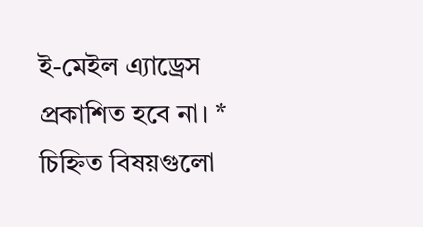ই-মেইল এ্যাড্রেস প্রকাশিত হবে না। * চিহ্নিত বিষয়গুলো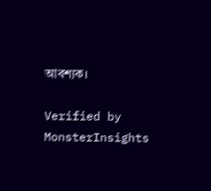আবশ্যক।

Verified by MonsterInsights